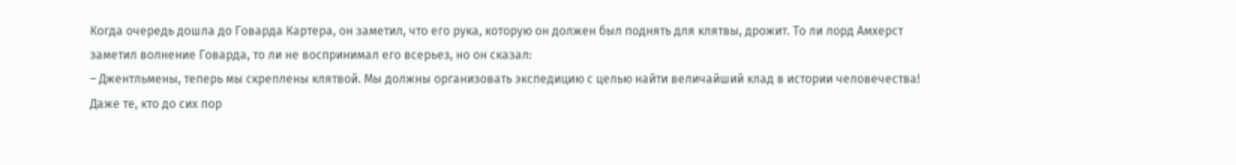Когда очередь дошла до Говарда Картера, он заметил, что его рука, которую он должен был поднять для клятвы, дрожит. То ли лорд Амхерст заметил волнение Говарда, то ли не воспринимал его всерьез, но он сказал:
– Джентльмены, теперь мы скреплены клятвой. Мы должны организовать экспедицию с целью найти величайший клад в истории человечества!
Даже те, кто до сих пор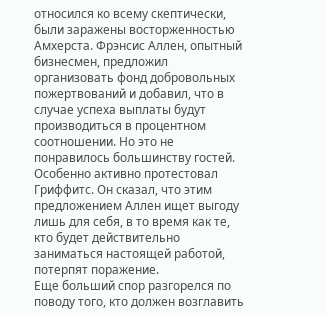относился ко всему скептически, были заражены восторженностью Амхерста. Фрэнсис Аллен, опытный бизнесмен, предложил организовать фонд добровольных пожертвований и добавил, что в случае успеха выплаты будут производиться в процентном соотношении. Но это не понравилось большинству гостей. Особенно активно протестовал Гриффитс. Он сказал, что этим предложением Аллен ищет выгоду лишь для себя, в то время как те, кто будет действительно заниматься настоящей работой, потерпят поражение.
Еще больший спор разгорелся по поводу того, кто должен возглавить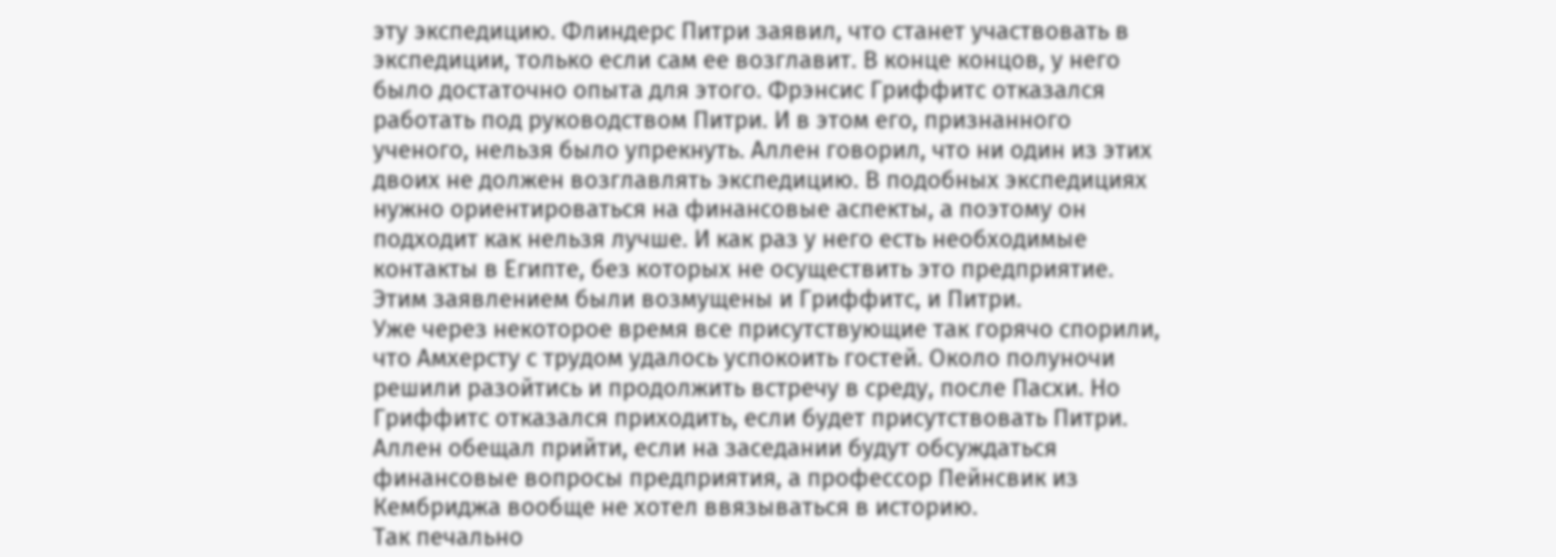эту экспедицию. Флиндерс Питри заявил, что станет участвовать в экспедиции, только если сам ее возглавит. В конце концов, у него было достаточно опыта для этого. Фрэнсис Гриффитс отказался работать под руководством Питри. И в этом его, признанного ученого, нельзя было упрекнуть. Аллен говорил, что ни один из этих двоих не должен возглавлять экспедицию. В подобных экспедициях нужно ориентироваться на финансовые аспекты, а поэтому он подходит как нельзя лучше. И как раз у него есть необходимые контакты в Египте, без которых не осуществить это предприятие. Этим заявлением были возмущены и Гриффитс, и Питри.
Уже через некоторое время все присутствующие так горячо спорили, что Амхерсту с трудом удалось успокоить гостей. Около полуночи решили разойтись и продолжить встречу в среду, после Пасхи. Но Гриффитс отказался приходить, если будет присутствовать Питри. Аллен обещал прийти, если на заседании будут обсуждаться финансовые вопросы предприятия, а профессор Пейнсвик из Кембриджа вообще не хотел ввязываться в историю.
Так печально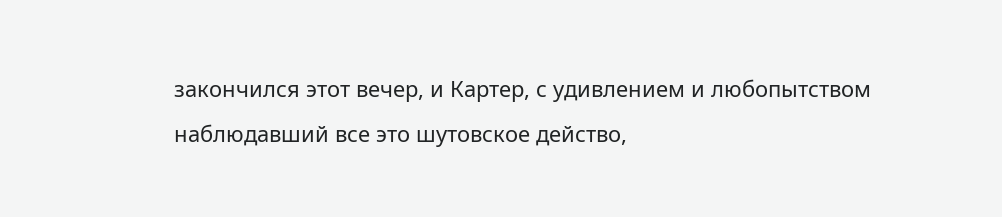закончился этот вечер, и Картер, с удивлением и любопытством наблюдавший все это шутовское действо,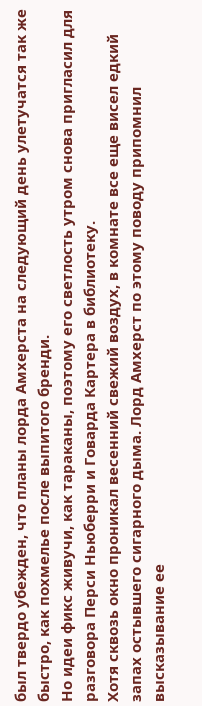был твердо убежден, что планы лорда Амхерста на следующий день улетучатся так же быстро, как похмелье после выпитого бренди.
Но идеи фикс живучи, как тараканы, поэтому его светлость утром снова пригласил для разговора Перси Ньюберри и Говарда Картера в библиотеку.
Хотя сквозь окно проникал весенний свежий воздух, в комнате все еще висел едкий запах остывшего сигарного дыма. Лорд Амхерст по этому поводу припомнил высказывание ее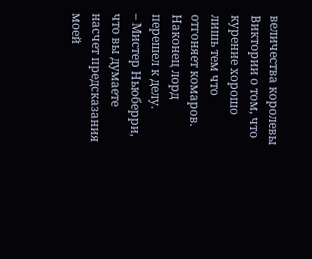величества королевы Виктории о том, что курение хорошо лишь тем что отгоняет комаров.
Наконец лорд перешел к делу.
– Мистер Ньюберри, что вы думаете насчет предсказания моей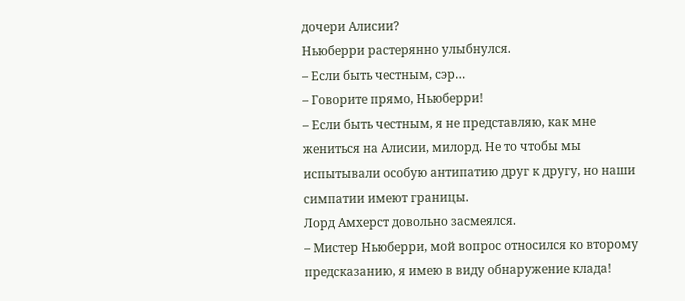дочери Алисии?
Ньюберри растерянно улыбнулся.
– Если быть честным, сэр…
– Говорите прямо, Ньюберри!
– Если быть честным, я не представляю, как мне жениться на Алисии, милорд. Не то чтобы мы испытывали особую антипатию друг к другу, но наши симпатии имеют границы.
Лорд Амхерст довольно засмеялся.
– Мистер Ньюберри, мой вопрос относился ко второму предсказанию, я имею в виду обнаружение клада!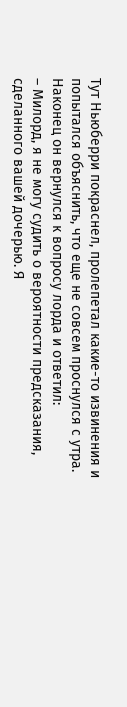Тут Ньюберри покраснел, пролепетал какие-то извинения и попытался объяснить, что еще не совсем проснулся с утра. Наконец он вернулся к вопросу лорда и ответил:
– Милорд, я не могу судить о вероятности предсказания, сделанного вашей дочерью. Я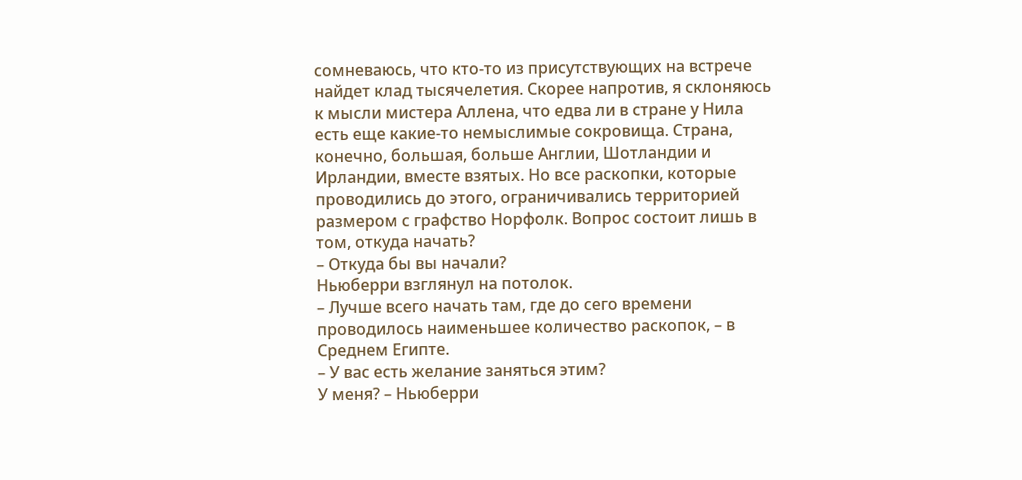сомневаюсь, что кто-то из присутствующих на встрече найдет клад тысячелетия. Скорее напротив, я склоняюсь к мысли мистера Аллена, что едва ли в стране у Нила есть еще какие-то немыслимые сокровища. Страна, конечно, большая, больше Англии, Шотландии и Ирландии, вместе взятых. Но все раскопки, которые проводились до этого, ограничивались территорией размером с графство Норфолк. Вопрос состоит лишь в том, откуда начать?
– Откуда бы вы начали?
Ньюберри взглянул на потолок.
– Лучше всего начать там, где до сего времени проводилось наименьшее количество раскопок, – в Среднем Египте.
– У вас есть желание заняться этим?
У меня? – Ньюберри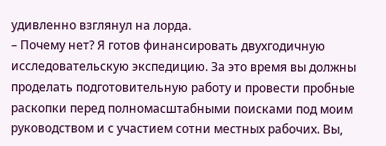удивленно взглянул на лорда.
– Почему нет? Я готов финансировать двухгодичную исследовательскую экспедицию. За это время вы должны проделать подготовительную работу и провести пробные раскопки перед полномасштабными поисками под моим руководством и с участием сотни местных рабочих. Вы,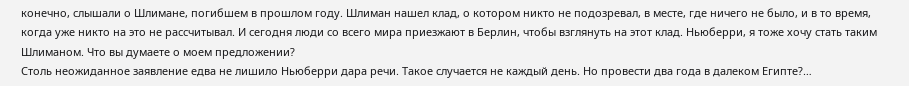конечно, слышали о Шлимане, погибшем в прошлом году. Шлиман нашел клад, о котором никто не подозревал, в месте, где ничего не было, и в то время, когда уже никто на это не рассчитывал. И сегодня люди со всего мира приезжают в Берлин, чтобы взглянуть на этот клад. Ньюберри, я тоже хочу стать таким Шлиманом. Что вы думаете о моем предложении?
Столь неожиданное заявление едва не лишило Ньюберри дара речи. Такое случается не каждый день. Но провести два года в далеком Египте?…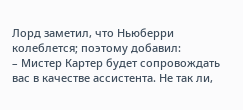Лорд заметил, что Ньюберри колеблется; поэтому добавил:
– Мистер Картер будет сопровождать вас в качестве ассистента. Не так ли,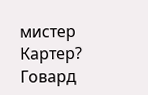мистер Картер?
Говард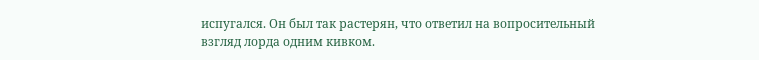испугался. Он был так растерян, что ответил на вопросительный взгляд лорда одним кивком.